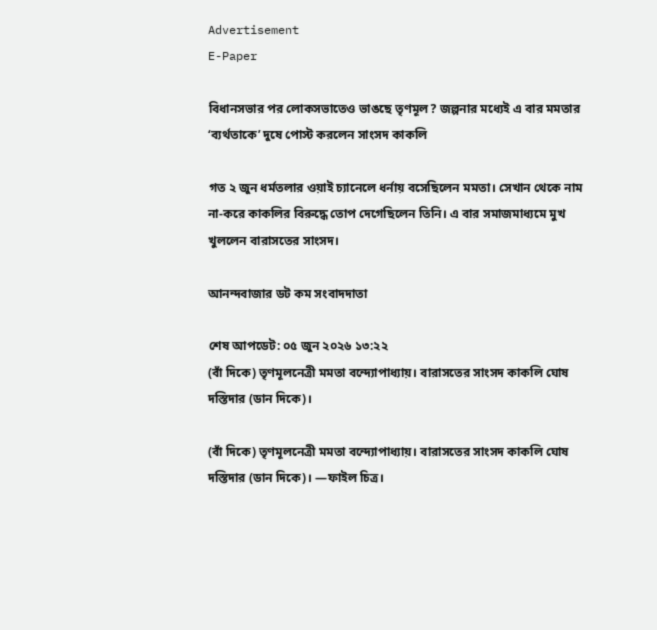Advertisement
E-Paper

বিধানসভার পর লোকসভাতেও ভাঙছে তৃণমূল? জল্পনার মধ্যেই এ বার মমতার ‘ব্যর্থতাকে’ দুষে পোস্ট করলেন সাংসদ কাকলি

গত ২ জুন ধর্মতলার ওয়াই চ্যানেলে ধর্নায় বসেছিলেন মমতা। সেখান থেকে নাম না-করে কাকলির বিরুদ্ধে তোপ দেগেছিলেন তিনি। এ বার সমাজমাধ্যমে মুখ খুললেন বারাসতের সাংসদ।

আনন্দবাজার ডট কম সংবাদদাতা

শেষ আপডেট: ০৫ জুন ২০২৬ ১৩:২২
(বাঁ দিকে) তৃণমূলনেত্রী মমতা বন্দ্যোপাধ্যায়। বারাসতের সাংসদ কাকলি ঘোষ দস্তিদার (ডান দিকে)।

(বাঁ দিকে) তৃণমূলনেত্রী মমতা বন্দ্যোপাধ্যায়। বারাসতের সাংসদ কাকলি ঘোষ দস্তিদার (ডান দিকে)। —ফাইল চিত্র।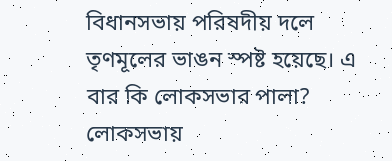বিধানসভায় পরিষদীয় দলে তৃণমূলের ভাঙন স্পষ্ট হয়েছে। এ বার কি লোকসভার পালা? লোকসভায়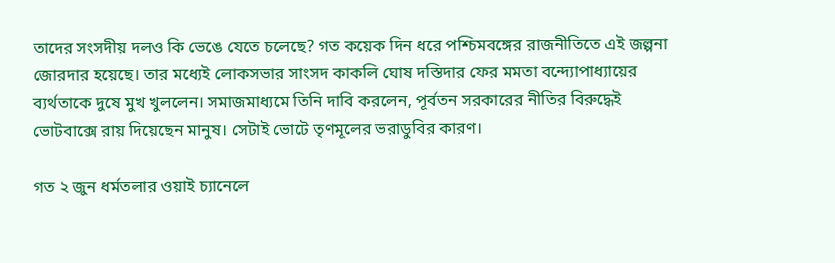তাদের সংসদীয় দলও কি ভেঙে যেতে চলেছে? গত কয়েক দিন ধরে পশ্চিমবঙ্গের রাজনীতিতে এই জল্পনা জোরদার হয়েছে। তার মধ্যেই লোকসভার সাংসদ কাকলি ঘোষ দস্তিদার ফের মমতা বন্দ্যোপাধ্যায়ের ব্যর্থতাকে দুষে মুখ খুললেন। সমাজমাধ্যমে তিনি দাবি করলেন, পূর্বতন সরকারের নীতির বিরুদ্ধেই ভোটবাক্সে রায় দিয়েছেন মানুষ। সেটাই ভোটে তৃণমূলের ভরাডুবির কারণ।

গত ২ জুন ধর্মতলার ওয়াই চ্যানেলে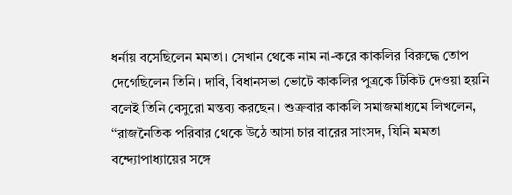ধর্নায় বসেছিলেন মমতা। সেখান থেকে নাম না-করে কাকলির বিরুদ্ধে তোপ দেগেছিলেন তিনি। দাবি, বিধানসভা ভোটে কাকলির পুত্রকে টিকিট দেওয়া হয়নি বলেই তিনি বেসুরো মন্তব্য করছেন। শুক্রবার কাকলি সমাজমাধ্যমে লিখলেন, ‘‘রাজনৈতিক পরিবার থেকে উঠে আসা চার বারের সাংসদ, যিনি মমতা বন্দ্যোপাধ্যায়ের সঙ্গে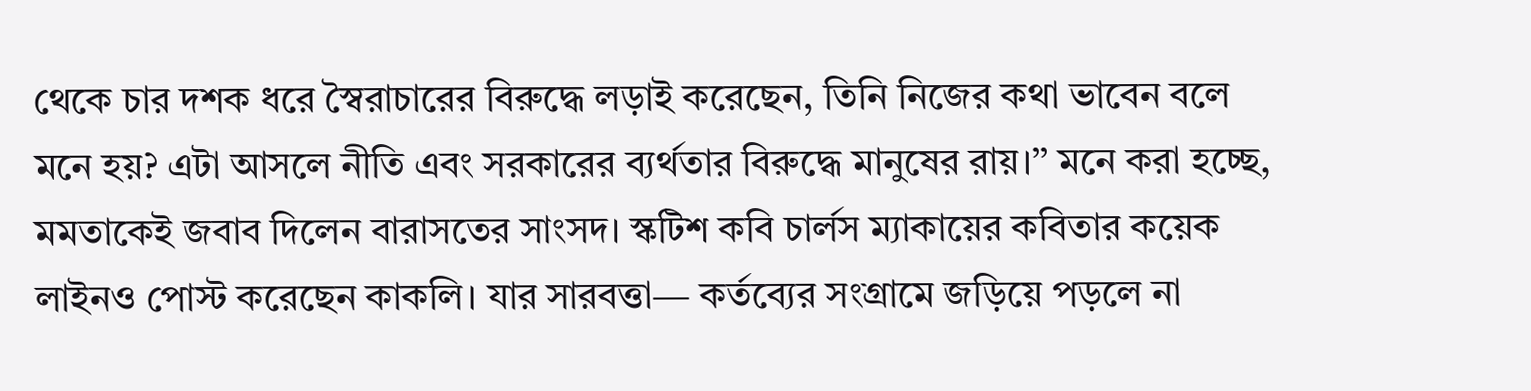থেকে চার দশক ধরে স্বৈরাচারের বিরুদ্ধে লড়াই করেছেন, তিনি নিজের কথা ভাবেন বলে মনে হয়? এটা আসলে নীতি এবং সরকারের ব্যর্থতার বিরুদ্ধে মানুষের রায়।’’ মনে করা হচ্ছে, মমতাকেই জবাব দিলেন বারাসতের সাংসদ। স্কটিশ কবি চার্লস ম্যাকায়ের কবিতার কয়েক লাইনও পোস্ট করেছেন কাকলি। যার সারবত্তা— কর্তব্যের সংগ্রামে জড়িয়ে পড়লে না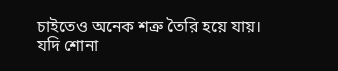চাইতেও অনেক শত্রু তৈরি হয়ে যায়। যদি শোনা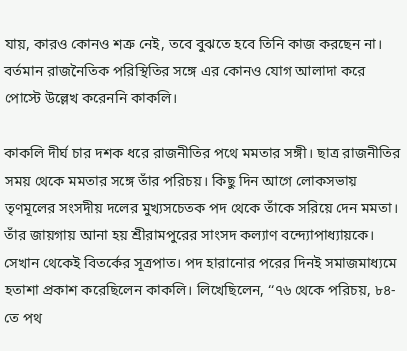যায়, কারও কোনও শত্রু নেই, তবে বুঝতে হবে তিনি কাজ করছেন না। বর্তমান রাজনৈতিক পরিস্থিতির সঙ্গে এর কোনও যোগ আলাদা করে পোস্টে উল্লেখ করেননি কাকলি।

কাকলি দীর্ঘ চার দশক ধরে রাজনীতির পথে মমতার সঙ্গী। ছাত্র রাজনীতির সময় থেকে মমতার সঙ্গে তাঁর পরিচয়। কিছু দিন আগে লোকসভায় তৃণমূলের সংসদীয় দলের মুখ্যসচেতক পদ থেকে তাঁকে সরিয়ে দেন মমতা। তাঁর জায়গায় আনা হয় শ্রীরামপুরের সাংসদ কল্যাণ বন্দ্যোপাধ্যায়কে। সেখান থেকেই বিতর্কের সূত্রপাত। পদ হারানোর পরের দিনই সমাজমাধ্যমে হতাশা প্রকাশ করেছিলেন কাকলি। লিখেছিলেন, ‘‘৭৬ থেকে পরিচয়, ৮৪-তে পথ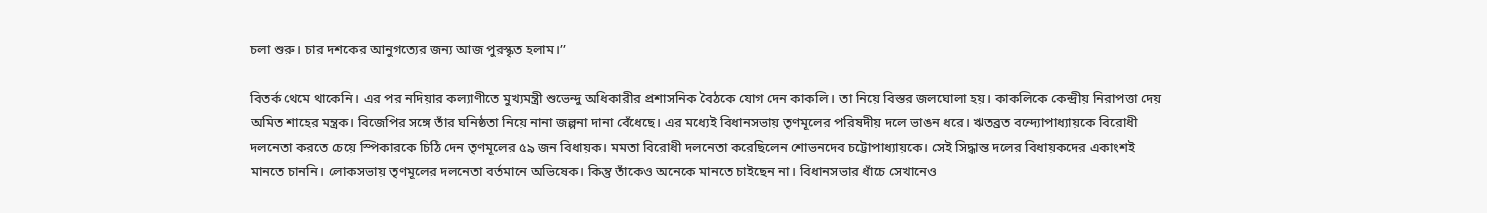চলা শুরু। চার দশকের আনুগত্যের জন্য আজ পুরস্কৃত হলাম।’’

বিতর্ক থেমে থাকেনি। এর পর নদিয়ার কল্যাণীতে মুখ্যমন্ত্রী শুভেন্দু অধিকারীর প্রশাসনিক বৈঠকে যোগ দেন কাকলি। তা নিয়ে বিস্তর জলঘোলা হয়। কাকলিকে কেন্দ্রীয় নিরাপত্তা দেয় অমিত শাহের মন্ত্রক। বিজেপির সঙ্গে তাঁর ঘনিষ্ঠতা নিয়ে নানা জল্পনা দানা বেঁধেছে। এর মধ্যেই বিধানসভায় তৃণমূলের পরিষদীয় দলে ভাঙন ধরে। ঋতব্রত বন্দ্যোপাধ্যায়কে বিরোধী দলনেতা করতে চেয়ে স্পিকারকে চিঠি দেন তৃণমূলের ৫৯ জন বিধায়ক। মমতা বিরোধী দলনেতা করেছিলেন শোভনদেব চট্টোপাধ্যায়কে। সেই সিদ্ধান্ত দলের বিধায়কদের একাংশই মানতে চাননি। লোকসভায় তৃণমূলের দলনেতা বর্তমানে অভিষেক। কিন্তু তাঁকেও অনেকে মানতে চাইছেন না। বিধানসভার ধাঁচে সেখানেও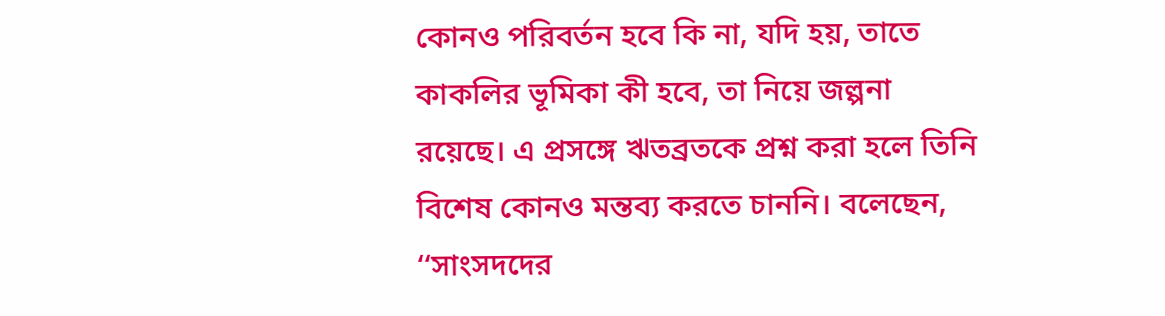কোনও পরিবর্তন হবে কি না, যদি হয়, তাতে কাকলির ভূমিকা কী হবে, তা নিয়ে জল্পনা রয়েছে। এ প্রসঙ্গে ঋতব্রতকে প্রশ্ন করা হলে তিনি বিশেষ কোনও মন্তব্য করতে চাননি। বলেছেন, ‘‘সাংসদদের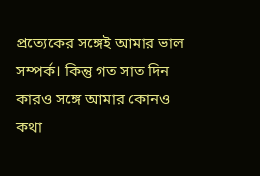প্রত্যেকের সঙ্গেই আমার ভাল সম্পর্ক। কিন্তু গত সাত দিন কারও সঙ্গে আমার কোনও কথা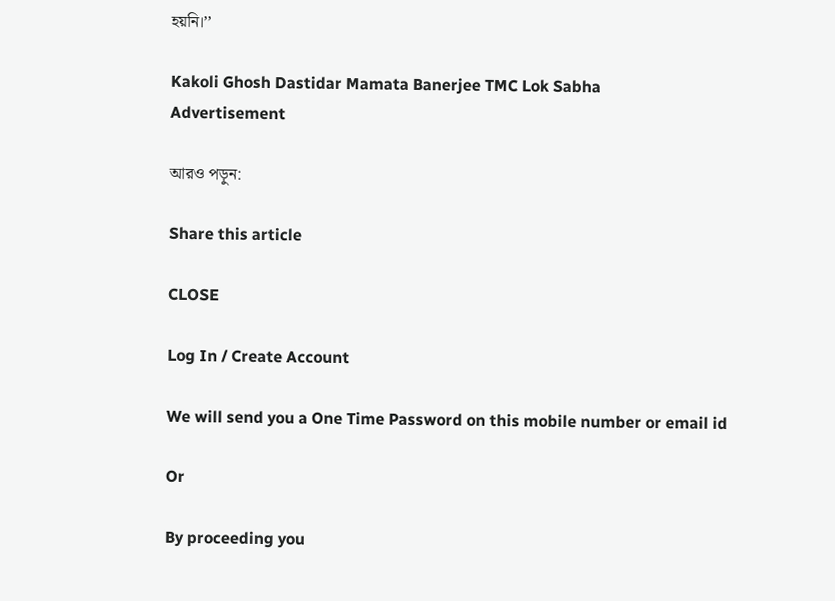হয়নি।’’

Kakoli Ghosh Dastidar Mamata Banerjee TMC Lok Sabha
Advertisement

আরও পড়ুন:

Share this article

CLOSE

Log In / Create Account

We will send you a One Time Password on this mobile number or email id

Or

By proceeding you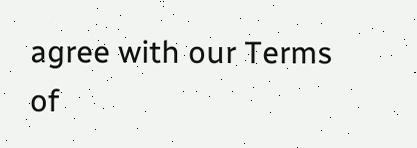agree with our Terms of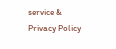service & Privacy Policy